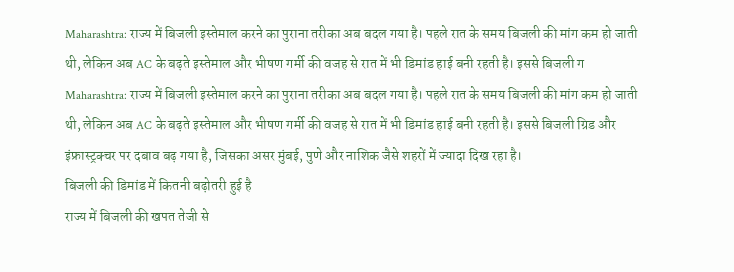Maharashtra: राज्य में बिजली इस्तेमाल करने का पुराना तरीका अब बदल गया है। पहले रात के समय बिजली की मांग कम हो जाती थी, लेकिन अब AC के बढ़ते इस्तेमाल और भीषण गर्मी की वजह से रात में भी डिमांड हाई बनी रहती है। इससे बिजली ग
Maharashtra: राज्य में बिजली इस्तेमाल करने का पुराना तरीका अब बदल गया है। पहले रात के समय बिजली की मांग कम हो जाती थी, लेकिन अब AC के बढ़ते इस्तेमाल और भीषण गर्मी की वजह से रात में भी डिमांड हाई बनी रहती है। इससे बिजली ग्रिड और इंफ्रास्ट्रक्चर पर दबाव बढ़ गया है, जिसका असर मुंबई, पुणे और नाशिक जैसे शहरों में ज्यादा दिख रहा है।
बिजली की डिमांड में कितनी बढ़ोतरी हुई है
राज्य में बिजली की खपत तेजी से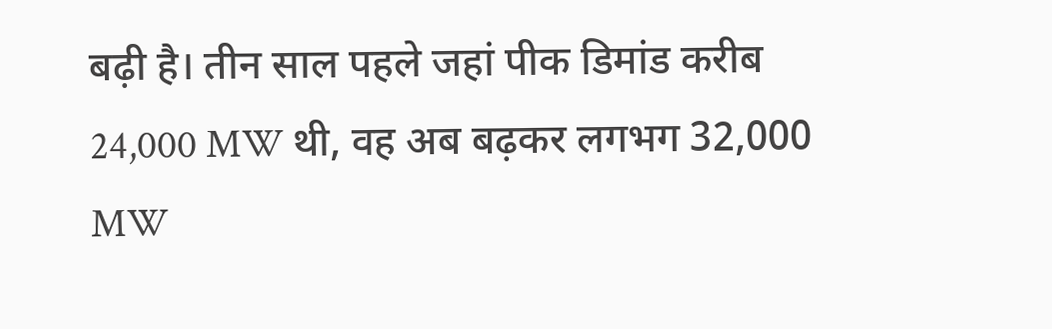बढ़ी है। तीन साल पहले जहां पीक डिमांड करीब 24,000 MW थी, वह अब बढ़कर लगभग 32,000 MW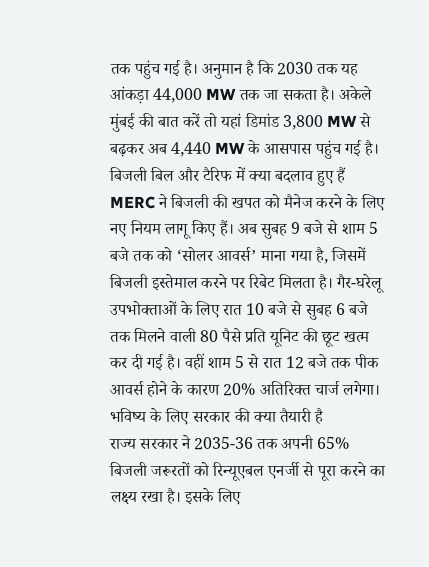तक पहुंच गई है। अनुमान है कि 2030 तक यह आंकड़ा 44,000 MW तक जा सकता है। अकेले मुंबई की बात करें तो यहां डिमांड 3,800 MW से बढ़कर अब 4,440 MW के आसपास पहुंच गई है।
बिजली बिल और टैरिफ में क्या बदलाव हुए हैं
MERC ने बिजली की खपत को मैनेज करने के लिए नए नियम लागू किए हैं। अब सुबह 9 बजे से शाम 5 बजे तक को ‘सोलर आवर्स’ माना गया है, जिसमें बिजली इस्तेमाल करने पर रिबेट मिलता है। गैर-घरेलू उपभोक्ताओं के लिए रात 10 बजे से सुबह 6 बजे तक मिलने वाली 80 पैसे प्रति यूनिट की छूट खत्म कर दी गई है। वहीं शाम 5 से रात 12 बजे तक पीक आवर्स होने के कारण 20% अतिरिक्त चार्ज लगेगा।
भविष्य के लिए सरकार की क्या तैयारी है
राज्य सरकार ने 2035-36 तक अपनी 65% बिजली जरूरतों को रिन्यूएबल एनर्जी से पूरा करने का लक्ष्य रखा है। इसके लिए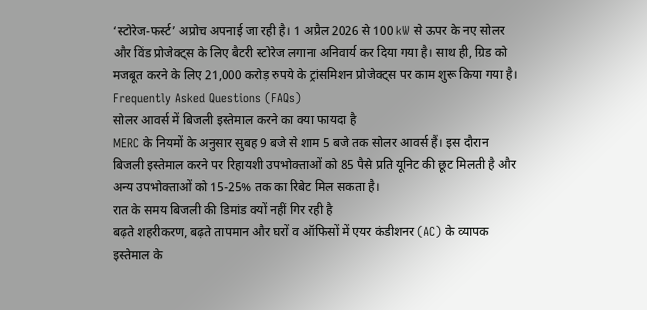‘स्टोरेज-फर्स्ट’ अप्रोच अपनाई जा रही है। 1 अप्रैल 2026 से 100 kW से ऊपर के नए सोलर और विंड प्रोजेक्ट्स के लिए बैटरी स्टोरेज लगाना अनिवार्य कर दिया गया है। साथ ही, ग्रिड को मजबूत करने के लिए 21,000 करोड़ रुपये के ट्रांसमिशन प्रोजेक्ट्स पर काम शुरू किया गया है।
Frequently Asked Questions (FAQs)
सोलर आवर्स में बिजली इस्तेमाल करने का क्या फायदा है
MERC के नियमों के अनुसार सुबह 9 बजे से शाम 5 बजे तक सोलर आवर्स हैं। इस दौरान बिजली इस्तेमाल करने पर रिहायशी उपभोक्ताओं को 85 पैसे प्रति यूनिट की छूट मिलती है और अन्य उपभोक्ताओं को 15-25% तक का रिबेट मिल सकता है।
रात के समय बिजली की डिमांड क्यों नहीं गिर रही है
बढ़ते शहरीकरण, बढ़ते तापमान और घरों व ऑफिसों में एयर कंडीशनर (AC) के व्यापक इस्तेमाल के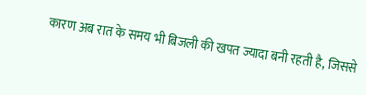कारण अब रात के समय भी बिजली की खपत ज्यादा बनी रहती है, जिससे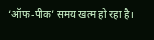‘ऑफ-पीक’ समय खत्म हो रहा है।